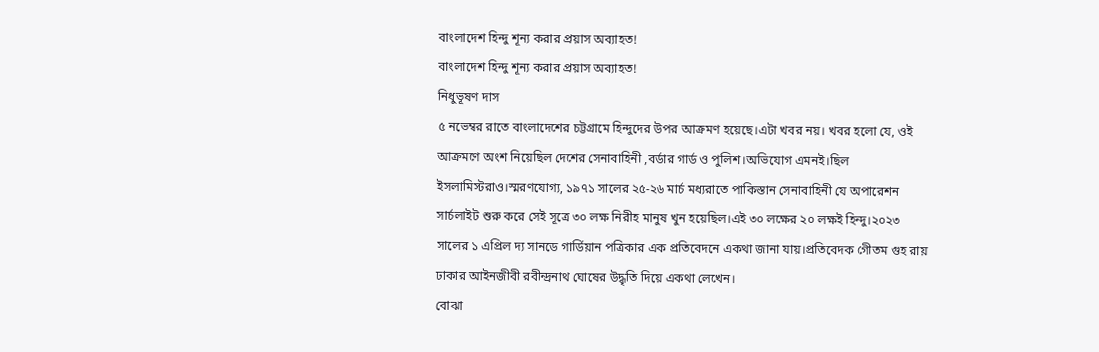বাংলাদেশ হিন্দু শূন্য করার প্রয়াস অব্যাহত!
বাংলাদেশ হিন্দু শূন্য করার প্রয়াস অব্যাহত!
নিধুভূষণ দাস
৫ নভেম্বর রাতে বাংলাদেশের চট্টগ্রামে হিন্দুদের উপর আক্রমণ হয়েছে।এটা খবর নয়। খবর হলো যে, ওই আক্রমণে অংশ নিয়েছিল দেশের সেনাবাহিনী ,বর্ডার গার্ড ও পুলিশ।অভিযোগ এমনই।ছিল ইসলামিস্টরাও।স্মরণযোগ্য, ১৯৭১ সালের ২৫-২৬ মার্চ মধ্যরাতে পাকিস্তান সেনাবাহিনী যে অপারেশন সার্চলাইট শুরু করে সেই সূত্রে ৩০ লক্ষ নিরীহ মানুষ খুন হয়েছিল।এই ৩০ লক্ষের ২০ লক্ষই হিন্দু।২০২৩ সালের ১ এপ্রিল দ্য সানডে গার্ডিয়ান পত্রিকার এক প্রতিবেদনে একথা জানা যায়।প্রতিবেদক গেীতম গুহ রায় ঢাকার আইনজীবী রবীন্দ্রনাথ ঘোষের উদ্ধৃতি দিয়ে একথা লেখেন।
বোঝা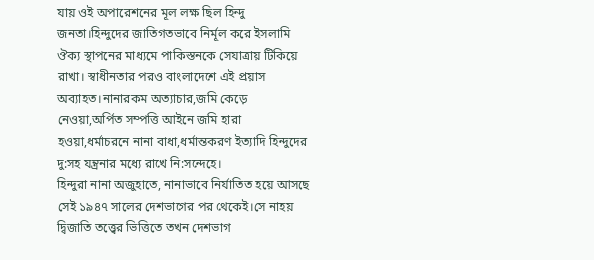যায় ওই অপারেশনের মূল লক্ষ ছিল হিন্দু জনতা।হিন্দুদের জাতিগতভাবে নির্মূল করে ইসলামি ঔক্য স্থাপনের মাধ্যমে পাকিস্তনকে সেযাত্রায় টিকিয়ে রাখা। স্বাধীনতার পরও বাংলাদেশে এই প্রয়াস অব্যাহত।নানারকম অত্যাচার,জমি কেড়ে নেওয়া,অর্পিত সম্পত্তি আইনে জমি হারা হওয়া,ধর্মাচরনে নানা বাধা,ধর্মান্তকরণ ইত্যাদি হিন্দুদের দু:সহ যন্ত্রনার মধ্যে রাখে নি:সন্দেহে।
হিন্দুরা নানা অজুহাতে, নানাভাবে নির্যাতিত হয়ে আসছে সেই ১৯৪৭ সালের দেশভাগের পর থেকেই।সে নাহয় দ্বিজাতি তত্ত্বের ভিত্তিতে তখন দেশভাগ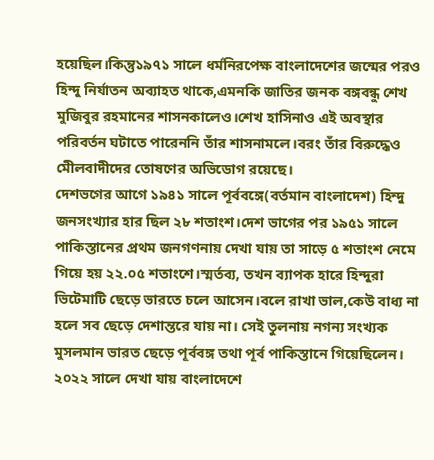হয়েছিল।কিন্তু১৯৭১ সালে ধর্মনিরপেক্ষ বাংলাদেশের জন্মের পরও হিন্দু নির্যাতন অব্যাহত থাকে,এমনকি জাতির জনক বঙ্গবন্ধু শেখ মুজিবুর রহমানের শাসনকালেও।শেখ হাসিনাও এই অবস্থার পরিবর্তন ঘটাতে পারেননি তাঁর শাসনামলে।বরং তাঁর বিরুদ্ধেও মেীলবাদীদের তোষণের অভিডোগ রয়েছে।
দেশভগের আগে ১৯৪১ সালে পূর্ববঙ্গে(বর্তমান বাংলাদেশ) হিন্দু জনসংখ্যার হার ছিল ২৮ শতাংশ।দেশ ভাগের পর ১৯৫১ সালে পাকিস্তানের প্রথম জনগণনায় দেখা যায় তা সাড়ে ৫ শতাংশ নেমে গিয়ে হয় ২২.০৫ শতাংশে।স্মর্তব্য, তখন ব্যাপক হারে হিন্দুরা ভিটেমাটি ছেড়ে ভারতে চলে আসেন।বলে রাখা ভাল,কেউ বাধ্য না হলে সব ছেড়ে দেশান্তরে যায় না। সেই তুলনায় নগন্য সংখ্যক মুসলমান ভারত ছেড়ে পূর্ববঙ্গ তথা পূর্ব পাকিস্তানে গিয়েছিলেন। ২০২২ সালে দেখা যায় বাংলাদেশে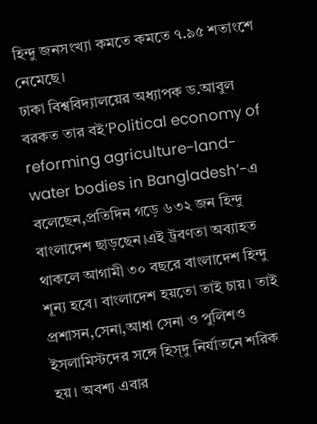হিন্দু জনসংখ্যা কমতে কমতে ৭.৯৫ শতাংশে নেমেছে।
ঢাকা বিশ্ববিদ্যালয়ের অধ্যাপক ড.আবুল বরকত তার বই‘Political economy of reforming agriculture-land-water bodies in Bangladesh’-এ বলেছেন,প্রতিদিন গড়ে ৬৩২ জন হিন্দু বাংলাদেশ ছাড়ছেন।এই ট্রবণতা অব্যাহত থাকলে আগামী ৩০ বছরে বাংলাদেশ হিন্দু শূন্য হবে। বাংলাদেশ হয়তো তাই চায়। তাই প্রশাসন,সেনা,আধা সেনা ও পুলিশও ইসলামিস্টদের সঙ্গে হিস্দু নির্যাতনে শরিক হয়। অবশ্য এবার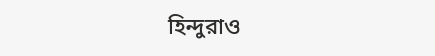হিন্দুরাও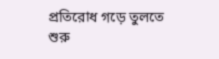প্রতিরোধ গড়ে তুলতে শুরু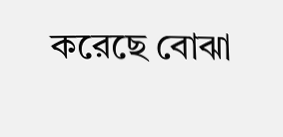করেছে বোঝা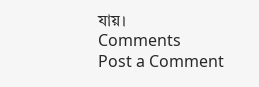যায়।
Comments
Post a Comment